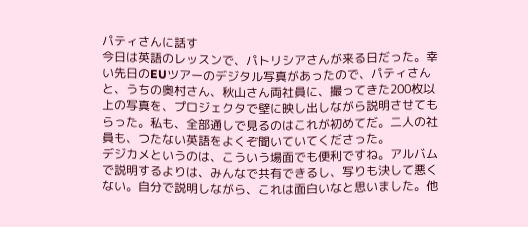パティさんに話す
今日は英語のレッスンで、パトリシアさんが来る日だった。幸い先日のEUツアーのデジタル写真があったので、パティさんと、うちの奥村さん、秋山さん両社員に、撮ってきた200枚以上の写真を、プロジェクタで壁に映し出しながら説明させてもらった。私も、全部通しで見るのはこれが初めてだ。二人の社員も、つたない英語をよくぞ聞いていてくださった。
デジカメというのは、こういう場面でも便利ですね。アルバムで説明するよりは、みんなで共有できるし、写りも決して悪くない。自分で説明しながら、これは面白いなと思いました。他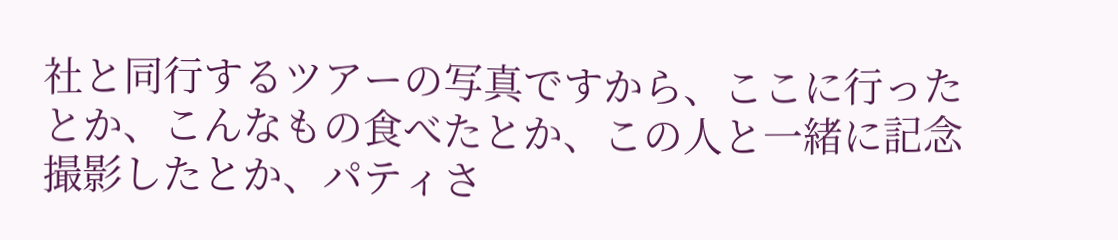社と同行するツアーの写真ですから、ここに行ったとか、こんなもの食べたとか、この人と一緒に記念撮影したとか、パティさ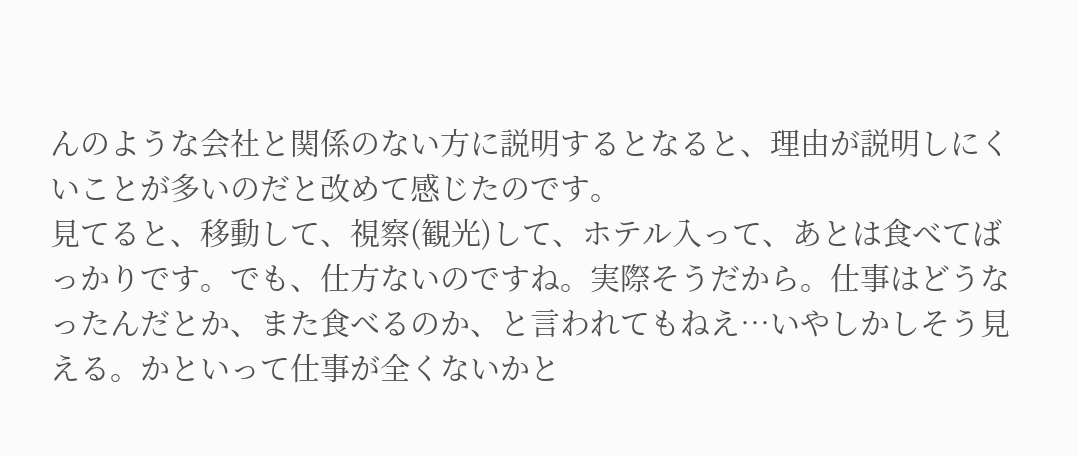んのような会社と関係のない方に説明するとなると、理由が説明しにくいことが多いのだと改めて感じたのです。
見てると、移動して、視察(観光)して、ホテル入って、あとは食べてばっかりです。でも、仕方ないのですね。実際そうだから。仕事はどうなったんだとか、また食べるのか、と言われてもねえ…いやしかしそう見える。かといって仕事が全くないかと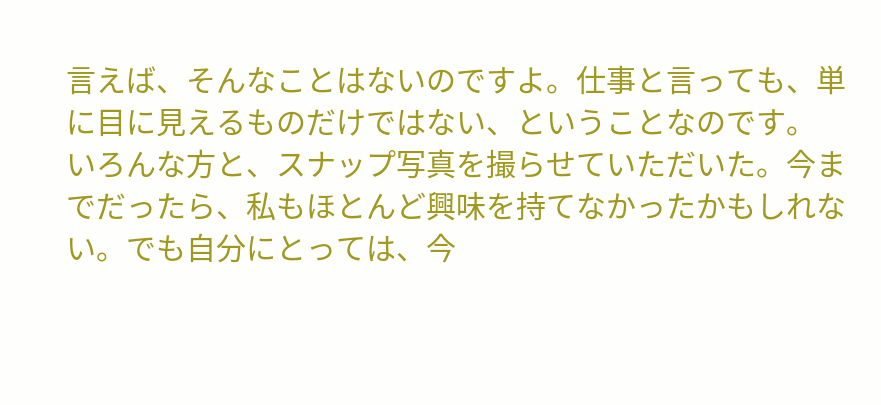言えば、そんなことはないのですよ。仕事と言っても、単に目に見えるものだけではない、ということなのです。
いろんな方と、スナップ写真を撮らせていただいた。今までだったら、私もほとんど興味を持てなかったかもしれない。でも自分にとっては、今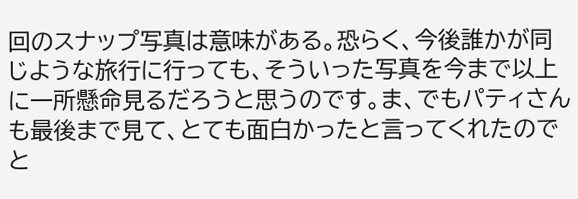回のスナップ写真は意味がある。恐らく、今後誰かが同じような旅行に行っても、そういった写真を今まで以上に一所懸命見るだろうと思うのです。ま、でもパティさんも最後まで見て、とても面白かったと言ってくれたのでと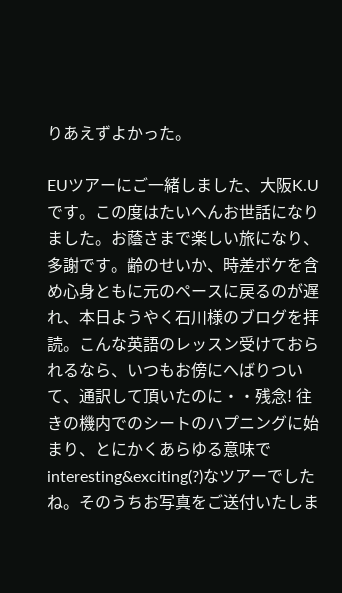りあえずよかった。

EUツアーにご一緒しました、大阪K.Uです。この度はたいへんお世話になりました。お蔭さまで楽しい旅になり、多謝です。齢のせいか、時差ボケを含め心身ともに元のペースに戻るのが遅れ、本日ようやく石川様のブログを拝読。こんな英語のレッスン受けておられるなら、いつもお傍にへばりついて、通訳して頂いたのに・・残念! 往きの機内でのシートのハプニングに始まり、とにかくあらゆる意味でinteresting&exciting(?)なツアーでしたね。そのうちお写真をご送付いたしま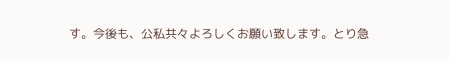す。今後も、公私共々よろしくお願い致します。とり急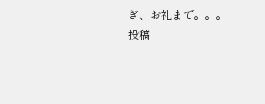ぎ、お礼まで。。。
投稿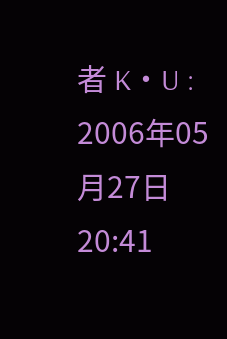者 K・U : 2006年05月27日 20:41